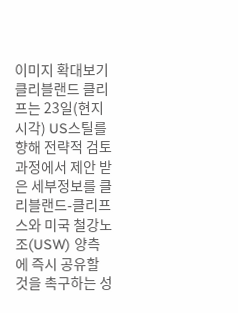이미지 확대보기클리블랜드 클리프는 23일(현지시각) US스틸를 향해 전략적 검토 과정에서 제안 받은 세부정보를 클리블랜드-클리프스와 미국 철강노조(USW) 양측에 즉시 공유할 것을 촉구하는 성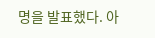명을 발표했다. 아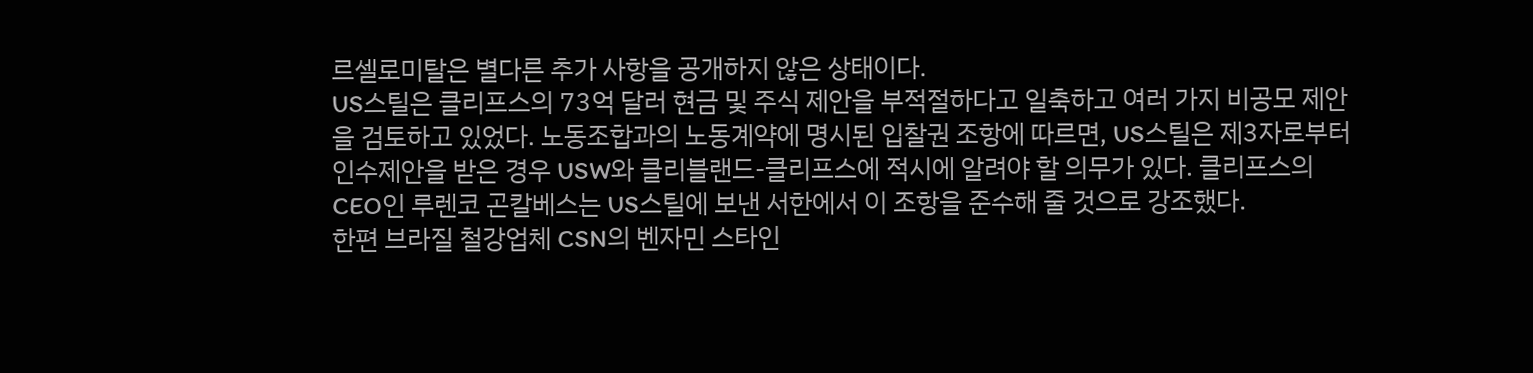르셀로미탈은 별다른 추가 사항을 공개하지 않은 상태이다.
US스틸은 클리프스의 73억 달러 현금 및 주식 제안을 부적절하다고 일축하고 여러 가지 비공모 제안을 검토하고 있었다. 노동조합과의 노동계약에 명시된 입찰권 조항에 따르면, US스틸은 제3자로부터 인수제안을 받은 경우 USW와 클리블랜드-클리프스에 적시에 알려야 할 의무가 있다. 클리프스의 CEO인 루렌코 곤칼베스는 US스틸에 보낸 서한에서 이 조항을 준수해 줄 것으로 강조했다.
한편 브라질 철강업체 CSN의 벤자민 스타인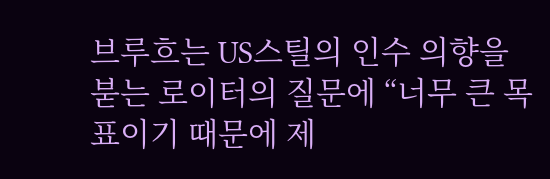브루흐는 US스틸의 인수 의향을 붇는 로이터의 질문에 “너무 큰 목표이기 때문에 제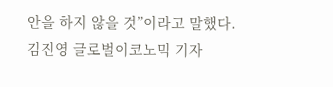안을 하지 않을 것”이라고 말했다.
김진영 글로벌이코노믹 기자